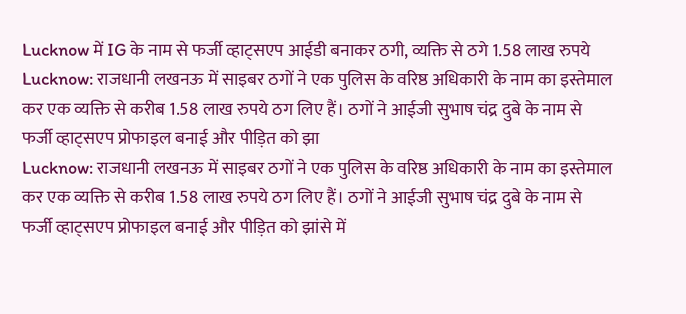Lucknow में IG के नाम से फर्जी व्हाट्सएप आईडी बनाकर ठगी, व्यक्ति से ठगे 1.58 लाख रुपये
Lucknow: राजधानी लखनऊ में साइबर ठगों ने एक पुलिस के वरिष्ठ अधिकारी के नाम का इस्तेमाल कर एक व्यक्ति से करीब 1.58 लाख रुपये ठग लिए हैं। ठगों ने आईजी सुभाष चंद्र दुबे के नाम से फर्जी व्हाट्सएप प्रोफाइल बनाई और पीड़ित को झा
Lucknow: राजधानी लखनऊ में साइबर ठगों ने एक पुलिस के वरिष्ठ अधिकारी के नाम का इस्तेमाल कर एक व्यक्ति से करीब 1.58 लाख रुपये ठग लिए हैं। ठगों ने आईजी सुभाष चंद्र दुबे के नाम से फर्जी व्हाट्सएप प्रोफाइल बनाई और पीड़ित को झांसे में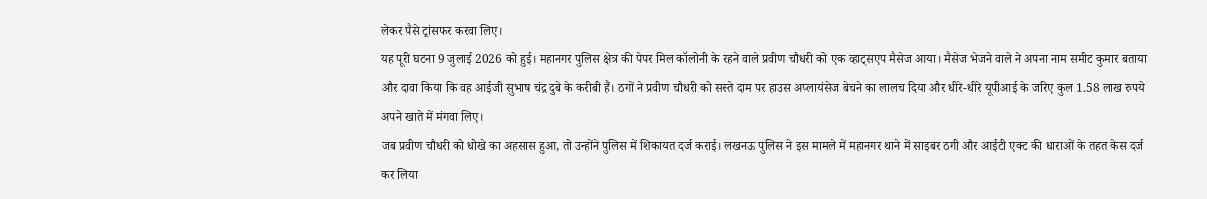लेकर पैसे ट्रांसफर करवा लिए।
यह पूरी घटना 9 जुलाई 2026 को हुई। महानगर पुलिस क्षेत्र की पेपर मिल कॉलोनी के रहने वाले प्रवीण चौधरी को एक व्हाट्सएप मैसेज आया। मैसेज भेजने वाले ने अपना नाम समीट कुमार बताया और दावा किया कि वह आईजी सुभाष चंद्र दुबे के करीबी हैं। ठगों ने प्रवीण चौधरी को सस्ते दाम पर हाउस अप्लायंसेज बेचने का लालच दिया और धीरे-धीरे यूपीआई के जरिए कुल 1.58 लाख रुपये अपने खाते में मंगवा लिए।
जब प्रवीण चौधरी को धोखे का अहसास हुआ, तो उन्होंने पुलिस में शिकायत दर्ज कराई। लखनऊ पुलिस ने इस मामले में महानगर थाने में साइबर ठगी और आईटी एक्ट की धाराओं के तहत केस दर्ज कर लिया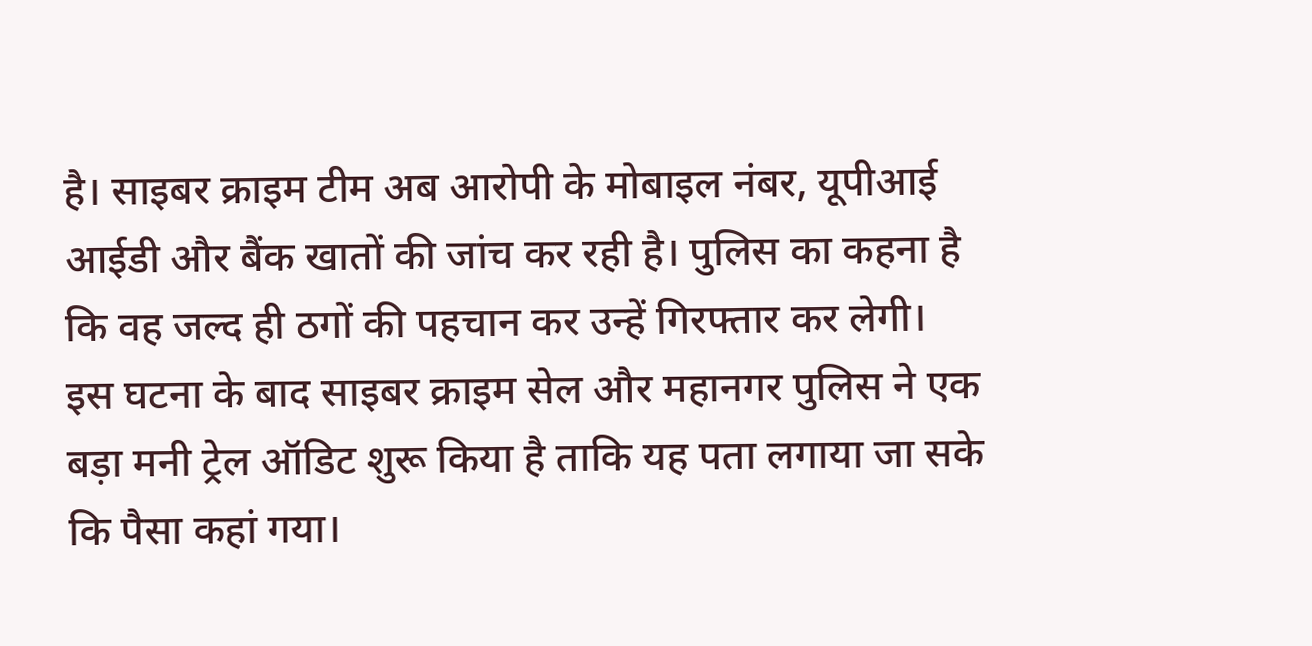है। साइबर क्राइम टीम अब आरोपी के मोबाइल नंबर, यूपीआई आईडी और बैंक खातों की जांच कर रही है। पुलिस का कहना है कि वह जल्द ही ठगों की पहचान कर उन्हें गिरफ्तार कर लेगी।
इस घटना के बाद साइबर क्राइम सेल और महानगर पुलिस ने एक बड़ा मनी ट्रेल ऑडिट शुरू किया है ताकि यह पता लगाया जा सके कि पैसा कहां गया।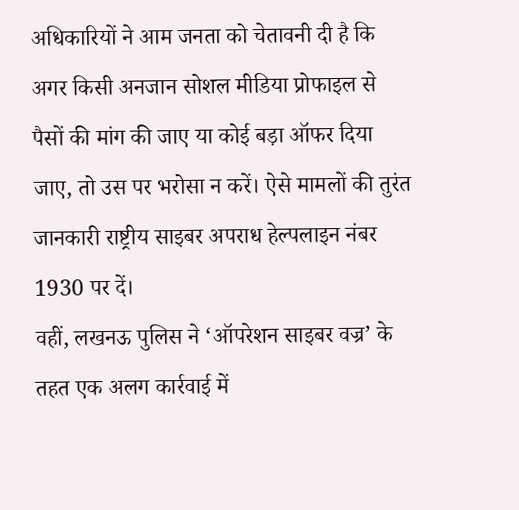अधिकारियों ने आम जनता को चेतावनी दी है कि अगर किसी अनजान सोशल मीडिया प्रोफाइल से पैसों की मांग की जाए या कोई बड़ा ऑफर दिया जाए, तो उस पर भरोसा न करें। ऐसे मामलों की तुरंत जानकारी राष्ट्रीय साइबर अपराध हेल्पलाइन नंबर 1930 पर दें।
वहीं, लखनऊ पुलिस ने ‘ऑपरेशन साइबर वज्र’ के तहत एक अलग कार्रवाई में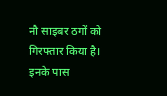नौ साइबर ठगों को गिरफ्तार किया है। इनके पास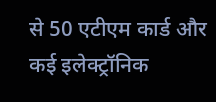से 50 एटीएम कार्ड और कई इलेक्ट्रॉनिक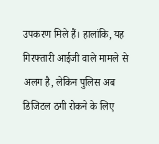उपकरण मिले हैं। हालांकि, यह गिरफ्तारी आईजी वाले मामले से अलग है, लेकिन पुलिस अब डिजिटल ठगी रोकने के लिए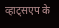व्हाट्सएप के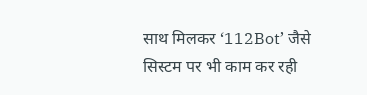साथ मिलकर ‘112Bot’ जैसे सिस्टम पर भी काम कर रही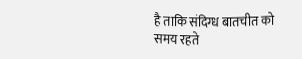है ताकि संदिग्ध बातचीत को समय रहते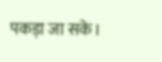पकड़ा जा सके।